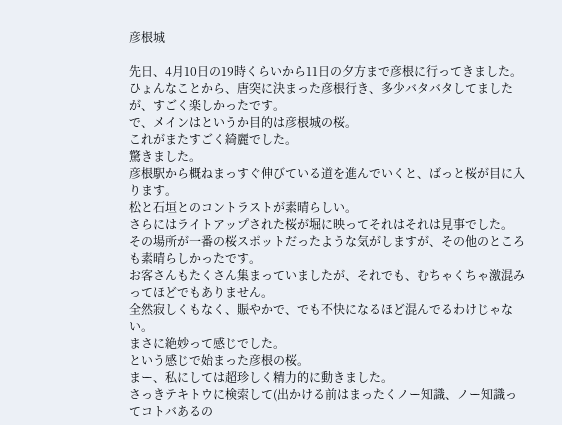彦根城

先日、4月10日の19時くらいから11日の夕方まで彦根に行ってきました。
ひょんなことから、唐突に決まった彦根行き、多少バタバタしてましたが、すごく楽しかったです。
で、メインはというか目的は彦根城の桜。
これがまたすごく綺麗でした。
驚きました。
彦根駅から概ねまっすぐ伸びている道を進んでいくと、ばっと桜が目に入ります。
松と石垣とのコントラストが素晴らしい。
さらにはライトアップされた桜が堀に映ってそれはそれは見事でした。
その場所が一番の桜スポットだったような気がしますが、その他のところも素晴らしかったです。
お客さんもたくさん集まっていましたが、それでも、むちゃくちゃ激混みってほどでもありません。
全然寂しくもなく、賑やかで、でも不快になるほど混んでるわけじゃない。
まさに絶妙って感じでした。
という感じで始まった彦根の桜。
まー、私にしては超珍しく精力的に動きました。
さっきテキトウに検索して(出かける前はまったくノー知識、ノー知識ってコトバあるの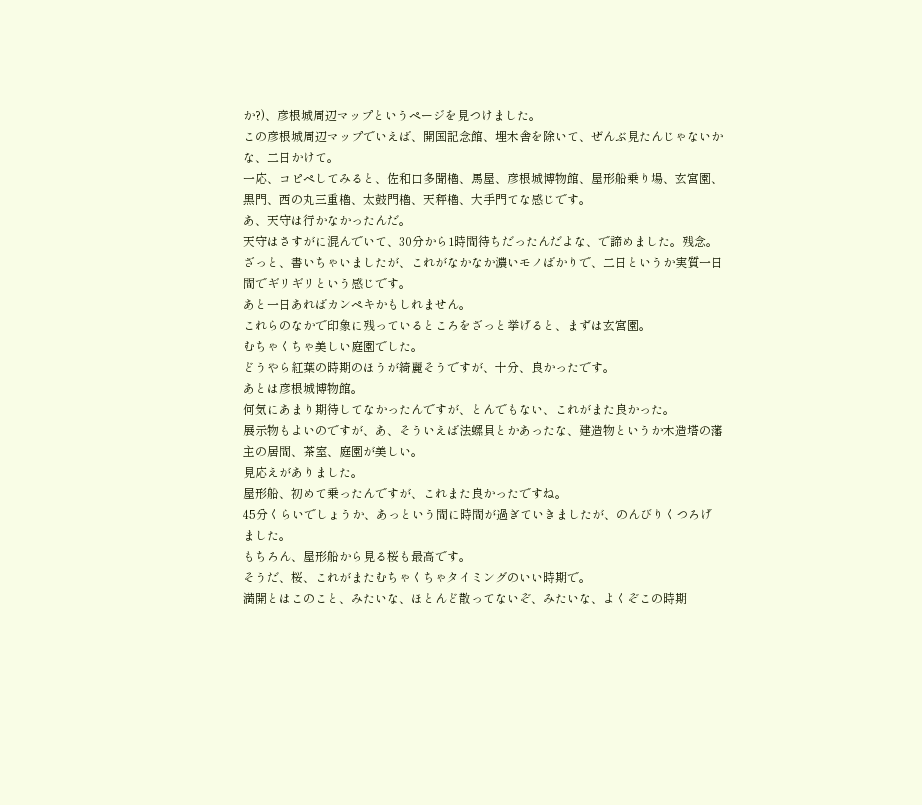か?)、彦根城周辺マップというページを見つけました。
この彦根城周辺マップでいえば、開国記念館、埋木舎を除いて、ぜんぶ見たんじゃないかな、二日かけて。
一応、コピペしてみると、佐和口多聞櫓、馬屋、彦根城博物館、屋形船乗り場、玄宮園、黒門、西の丸三重櫓、太鼓門櫓、天秤櫓、大手門てな感じです。
あ、天守は行かなかったんだ。
天守はさすがに混んでいて、30分から1時間待ちだったんだよな、で諦めました。残念。
ざっと、書いちゃいましたが、これがなかなか濃いモノばかりで、二日というか実質一日間でギリギリという感じです。
あと一日あればカンペキかもしれません。
これらのなかで印象に残っているところをざっと挙げると、まずは玄宮園。
むちゃくちゃ美しい庭園でした。
どうやら紅葉の時期のほうが綺麗そうですが、十分、良かったです。
あとは彦根城博物館。
何気にあまり期待してなかったんですが、とんでもない、これがまた良かった。
展示物もよいのですが、あ、そういえば法螺貝とかあったな、建造物というか木造塔の藩主の居間、茶室、庭園が美しい。
見応えがありました。
屋形船、初めて乗ったんですが、これまた良かったですね。
45分くらいでしょうか、あっという間に時間が過ぎていきましたが、のんびりくつろげました。
もちろん、屋形船から見る桜も最高です。
そうだ、桜、これがまたむちゃくちゃタイミングのいい時期で。
満開とはこのこと、みたいな、ほとんど散ってないぞ、みたいな、よくぞこの時期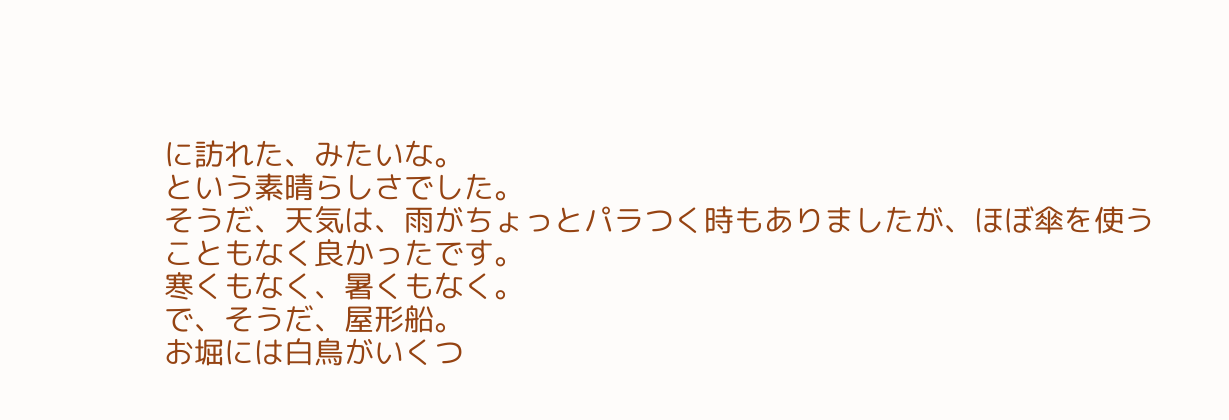に訪れた、みたいな。
という素晴らしさでした。
そうだ、天気は、雨がちょっとパラつく時もありましたが、ほぼ傘を使うこともなく良かったです。
寒くもなく、暑くもなく。
で、そうだ、屋形船。
お堀には白鳥がいくつ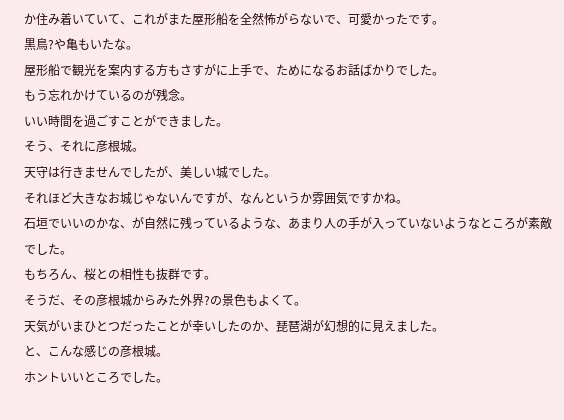か住み着いていて、これがまた屋形船を全然怖がらないで、可愛かったです。
黒鳥?や亀もいたな。
屋形船で観光を案内する方もさすがに上手で、ためになるお話ばかりでした。
もう忘れかけているのが残念。
いい時間を過ごすことができました。
そう、それに彦根城。
天守は行きませんでしたが、美しい城でした。
それほど大きなお城じゃないんですが、なんというか雰囲気ですかね。
石垣でいいのかな、が自然に残っているような、あまり人の手が入っていないようなところが素敵でした。
もちろん、桜との相性も抜群です。
そうだ、その彦根城からみた外界?の景色もよくて。
天気がいまひとつだったことが幸いしたのか、琵琶湖が幻想的に見えました。
と、こんな感じの彦根城。
ホントいいところでした。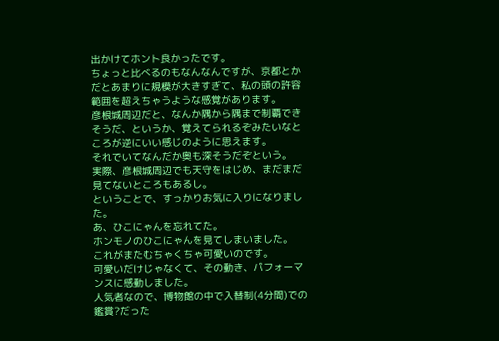出かけてホント良かったです。
ちょっと比べるのもなんなんですが、京都とかだとあまりに規模が大きすぎて、私の頭の許容範囲を超えちゃうような感覚があります。
彦根城周辺だと、なんか隅から隅まで制覇できそうだ、というか、覚えてられるぞみたいなところが逆にいい感じのように思えます。
それでいてなんだか奥も深そうだぞという。
実際、彦根城周辺でも天守をはじめ、まだまだ見てないところもあるし。
ということで、すっかりお気に入りになりました。
あ、ひこにゃんを忘れてた。
ホンモノのひこにゃんを見てしまいました。
これがまたむちゃくちゃ可愛いのです。
可愛いだけじゃなくて、その動き、パフォーマンスに感動しました。
人気者なので、博物館の中で入替制(4分間)での鑑賞?だった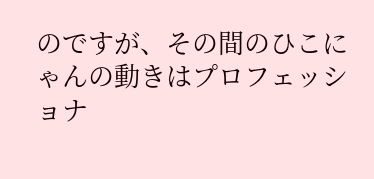のですが、その間のひこにゃんの動きはプロフェッショナ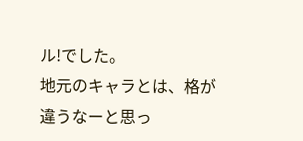ル!でした。
地元のキャラとは、格が違うなーと思っ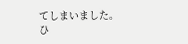てしまいました。
ひ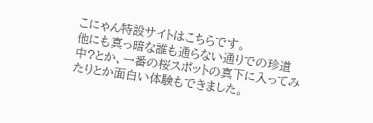こにゃん特設サイトはこちらです。
他にも真っ暗な誰も通らない通りでの珍道中?とか、一番の桜スポットの真下に入ってみたりとか面白い体験もできました。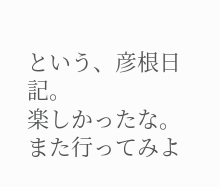という、彦根日記。
楽しかったな。また行ってみよ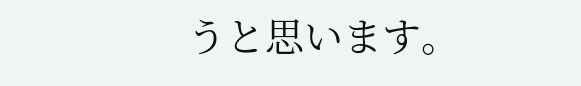うと思います。